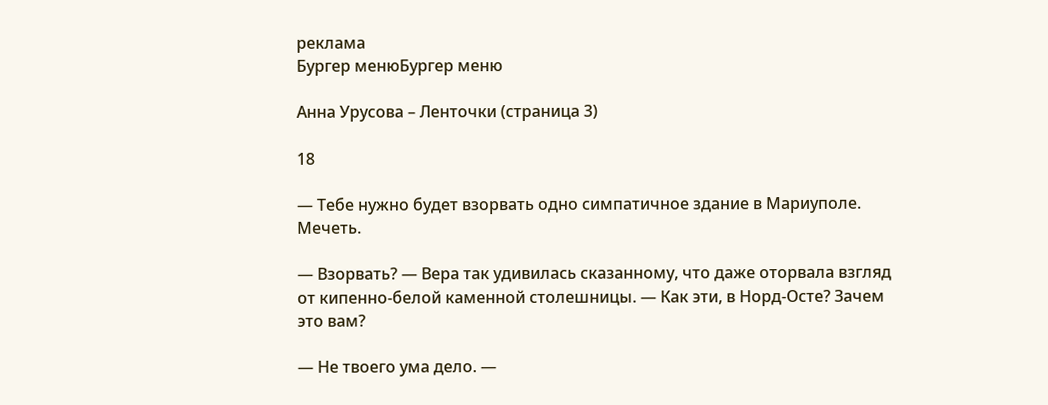реклама
Бургер менюБургер меню

Анна Урусова – Ленточки (страница 3)

18

— Тебе нужно будет взорвать одно симпатичное здание в Мариуполе. Мечеть.

— Взорвать? — Вера так удивилась сказанному, что даже оторвала взгляд от кипенно-белой каменной столешницы. — Как эти, в Норд-Осте? Зачем это вам?

— Не твоего ума дело. —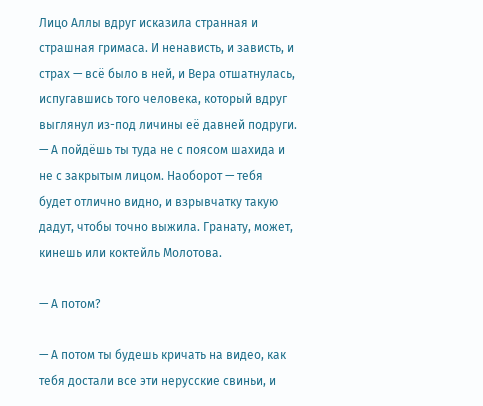Лицо Аллы вдруг исказила странная и страшная гримаса. И ненависть, и зависть, и страх — всё было в ней, и Вера отшатнулась, испугавшись того человека, который вдруг выглянул из-под личины её давней подруги. — А пойдёшь ты туда не с поясом шахида и не с закрытым лицом. Наоборот — тебя будет отлично видно, и взрывчатку такую дадут, чтобы точно выжила. Гранату, может, кинешь или коктейль Молотова.

— А потом?

— А потом ты будешь кричать на видео, как тебя достали все эти нерусские свиньи, и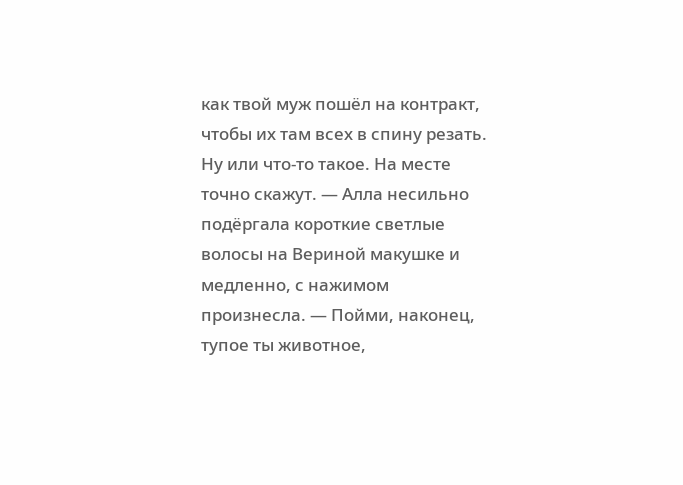как твой муж пошёл на контракт, чтобы их там всех в спину резать. Ну или что-то такое. На месте точно скажут. — Алла несильно подёргала короткие светлые волосы на Вериной макушке и медленно, с нажимом произнесла. — Пойми, наконец, тупое ты животное,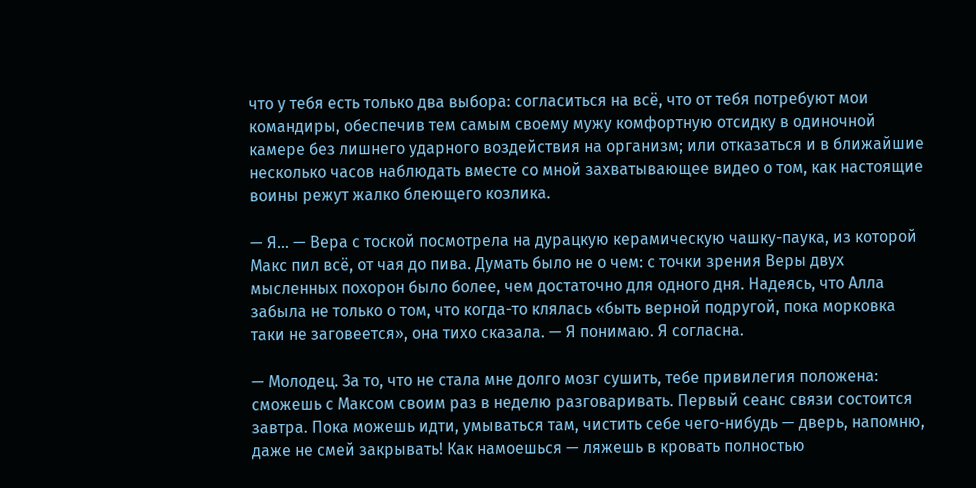что у тебя есть только два выбора: согласиться на всё, что от тебя потребуют мои командиры, обеспечив тем самым своему мужу комфортную отсидку в одиночной камере без лишнего ударного воздействия на организм; или отказаться и в ближайшие несколько часов наблюдать вместе со мной захватывающее видео о том, как настоящие воины режут жалко блеющего козлика.

— Я… — Вера с тоской посмотрела на дурацкую керамическую чашку-паука, из которой Макс пил всё, от чая до пива. Думать было не о чем: с точки зрения Веры двух мысленных похорон было более, чем достаточно для одного дня. Надеясь, что Алла забыла не только о том, что когда-то клялась «быть верной подругой, пока морковка таки не заговеется», она тихо сказала. — Я понимаю. Я согласна.

— Молодец. За то, что не стала мне долго мозг сушить, тебе привилегия положена: сможешь с Максом своим раз в неделю разговаривать. Первый сеанс связи состоится завтра. Пока можешь идти, умываться там, чистить себе чего-нибудь — дверь, напомню, даже не смей закрывать! Как намоешься — ляжешь в кровать полностью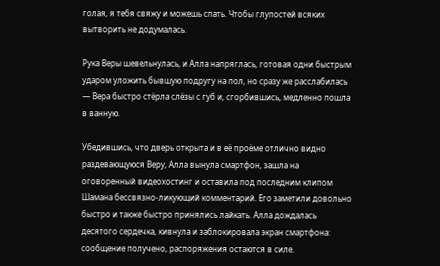голая, я тебя свяжу и можешь спать. Чтобы глупостей всяких вытворить не додумалась.

Рука Веры шевельнулась, и Алла напряглась, готовая одни быстрым ударом уложить бывшую подругу на пол, но сразу же расслабилась — Вера быстро стёрла слёзы с губ и, сгорбившись, медленно пошла в ванную.

Убедившись, что дверь открыта и в её проёме отлично видно раздевающуюся Веру, Алла вынула смартфон, зашла на оговоренный видеохостинг и оставила под последним клипом Шамана бессвязно-ликующий комментарий. Его заметили довольно быстро и также быстро принялись лайкать. Алла дождалась десятого сердечка, кивнула и заблокировала экран смартфона: сообщение получено, распоряжения остаются в силе.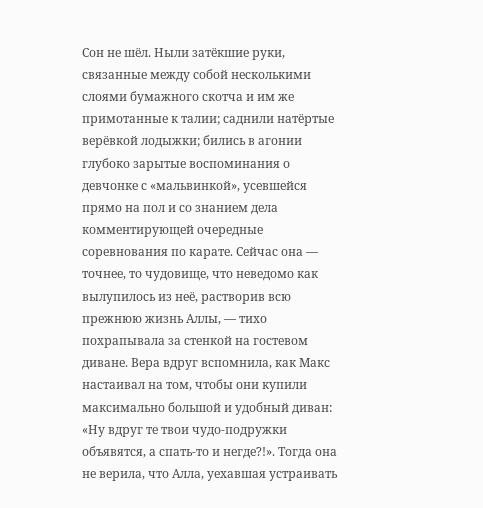Сон не шёл. Ныли затёкшие руки, связанные между собой несколькими слоями бумажного скотча и им же примотанные к талии; саднили натёртые верёвкой лодыжки; бились в агонии глубоко зарытые воспоминания о девчонке с «мальвинкой», усевшейся прямо на пол и со знанием дела комментирующей очередные соревнования по карате. Сейчас она — точнее, то чудовище, что неведомо как вылупилось из неё, растворив всю прежнюю жизнь Аллы, — тихо похрапывала за стенкой на гостевом диване. Вера вдруг вспомнила, как Макс настаивал на том, чтобы они купили максимально большой и удобный диван: «Ну вдруг те твои чудо-подружки объявятся, а спать-то и негде?!». Тогда она не верила, что Алла, уехавшая устраивать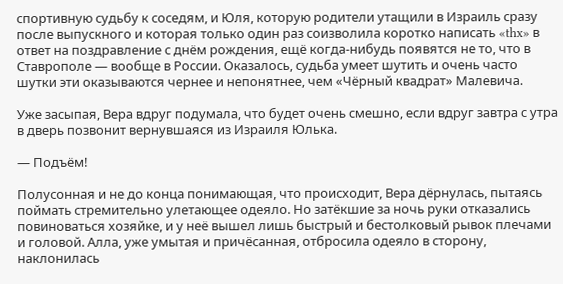спортивную судьбу к соседям, и Юля, которую родители утащили в Израиль сразу после выпускного и которая только один раз соизволила коротко написать «thx» в ответ на поздравление с днём рождения, ещё когда-нибудь появятся не то, что в Ставрополе — вообще в России. Оказалось, судьба умеет шутить и очень часто шутки эти оказываются чернее и непонятнее, чем «Чёрный квадрат» Малевича.

Уже засыпая, Вера вдруг подумала, что будет очень смешно, если вдруг завтра с утра в дверь позвонит вернувшаяся из Израиля Юлька.

— Подъём!

Полусонная и не до конца понимающая, что происходит, Вера дёрнулась, пытаясь поймать стремительно улетающее одеяло. Но затёкшие за ночь руки отказались повиноваться хозяйке, и у неё вышел лишь быстрый и бестолковый рывок плечами и головой. Алла, уже умытая и причёсанная, отбросила одеяло в сторону, наклонилась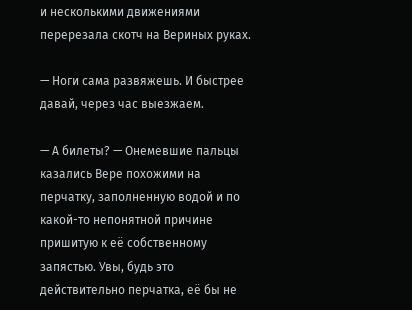и несколькими движениями перерезала скотч на Вериных руках.

— Ноги сама развяжешь. И быстрее давай, через час выезжаем.

— А билеты? — Онемевшие пальцы казались Вере похожими на перчатку, заполненную водой и по какой-то непонятной причине пришитую к её собственному запястью. Увы, будь это действительно перчатка, её бы не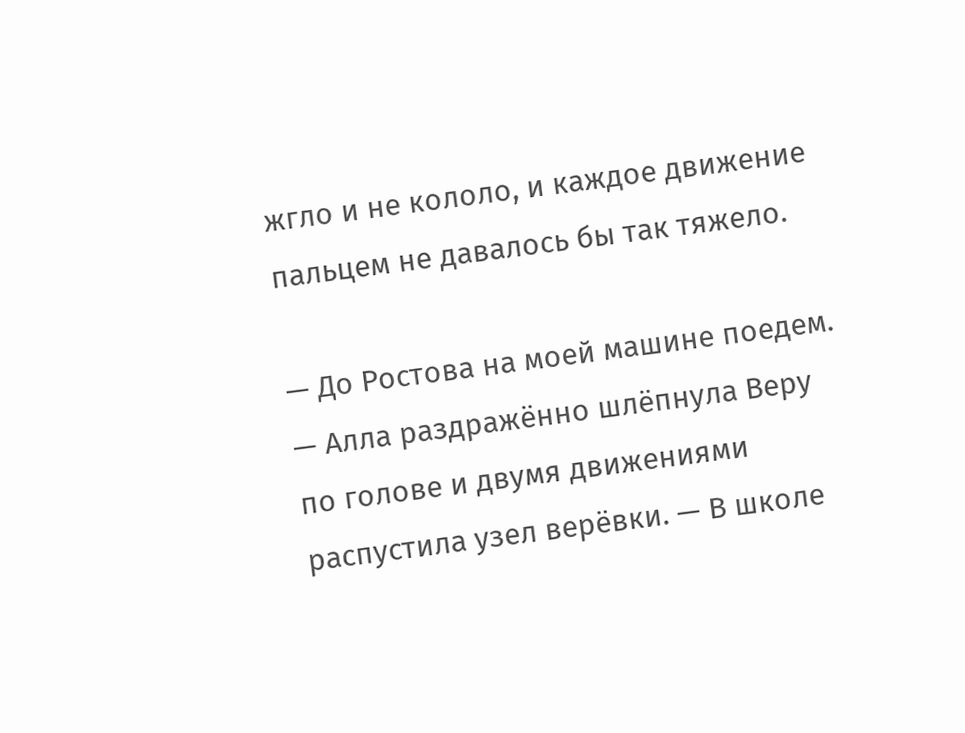жгло и не кололо, и каждое движение пальцем не давалось бы так тяжело.

— До Ростова на моей машине поедем. — Алла раздражённо шлёпнула Веру по голове и двумя движениями распустила узел верёвки. — В школе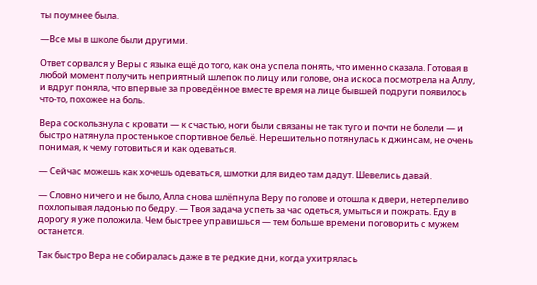ты поумнее была.

—Все мы в школе были другими.

Ответ сорвался у Веры с языка ещё до того, как она успела понять, что именно сказала. Готовая в любой момент получить неприятный шлепок по лицу или голове, она искоса посмотрела на Аллу, и вдруг поняла, что впервые за проведённое вместе время на лице бывшей подруги появилось что-то, похожее на боль.

Вера соскользнула с кровати — к счастью, ноги были связаны не так туго и почти не болели — и быстро натянула простенькое спортивное бельё. Нерешительно потянулась к джинсам, не очень понимая, к чему готовиться и как одеваться.

— Сейчас можешь как хочешь одеваться, шмотки для видео там дадут. Шевелись давай.

— Словно ничего и не было, Алла снова шлёпнула Веру по голове и отошла к двери, нетерпеливо похлопывая ладонью по бедру. — Твоя задача успеть за час одеться, умыться и пожрать. Еду в дорогу я уже положила. Чем быстрее управишься — тем больше времени поговорить с мужем останется.

Так быстро Вера не собиралась даже в те редкие дни, когда ухитрялась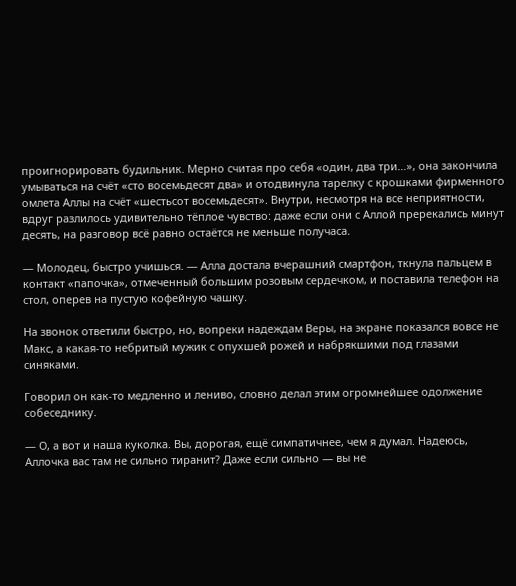проигнорировать будильник. Мерно считая про себя «один, два три…», она закончила умываться на счёт «сто восемьдесят два» и отодвинула тарелку с крошками фирменного омлета Аллы на счёт «шестьсот восемьдесят». Внутри, несмотря на все неприятности, вдруг разлилось удивительно тёплое чувство: даже если они с Аллой пререкались минут десять, на разговор всё равно остаётся не меньше получаса.

— Молодец, быстро учишься. — Алла достала вчерашний смартфон, ткнула пальцем в контакт «папочка», отмеченный большим розовым сердечком, и поставила телефон на стол, оперев на пустую кофейную чашку.

На звонок ответили быстро, но, вопреки надеждам Веры, на экране показался вовсе не Макс, а какая-то небритый мужик с опухшей рожей и набрякшими под глазами синяками.

Говорил он как-то медленно и лениво, словно делал этим огромнейшее одолжение собеседнику.

— О, а вот и наша куколка. Вы, дорогая, ещё симпатичнее, чем я думал. Надеюсь, Аллочка вас там не сильно тиранит? Даже если сильно — вы не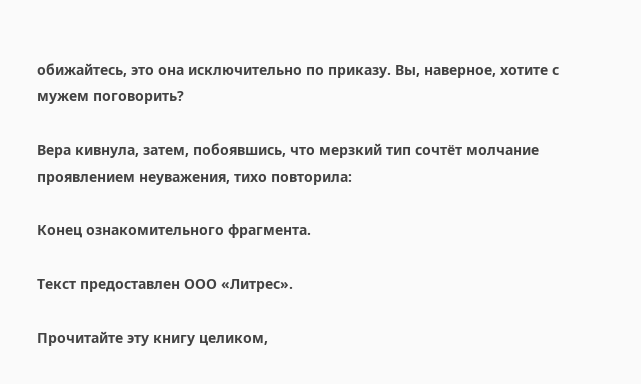обижайтесь, это она исключительно по приказу. Вы, наверное, хотите с мужем поговорить?

Вера кивнула, затем, побоявшись, что мерзкий тип сочтёт молчание проявлением неуважения, тихо повторила:

Конец ознакомительного фрагмента.

Текст предоставлен ООО «Литрес».

Прочитайте эту книгу целиком,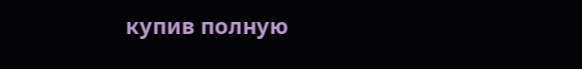купив полную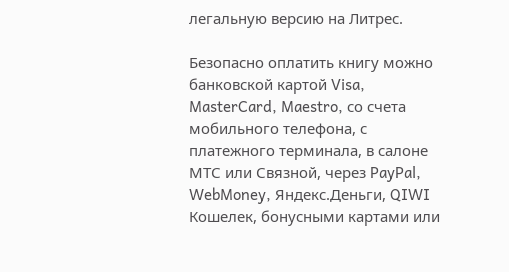легальную версию на Литрес.

Безопасно оплатить книгу можно банковской картой Visa, MasterCard, Maestro, со счета мобильного телефона, с платежного терминала, в салоне МТС или Связной, через PayPal, WebMoney, Яндекс.Деньги, QIWI Кошелек, бонусными картами или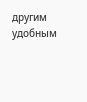другим удобным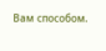Вам способом.